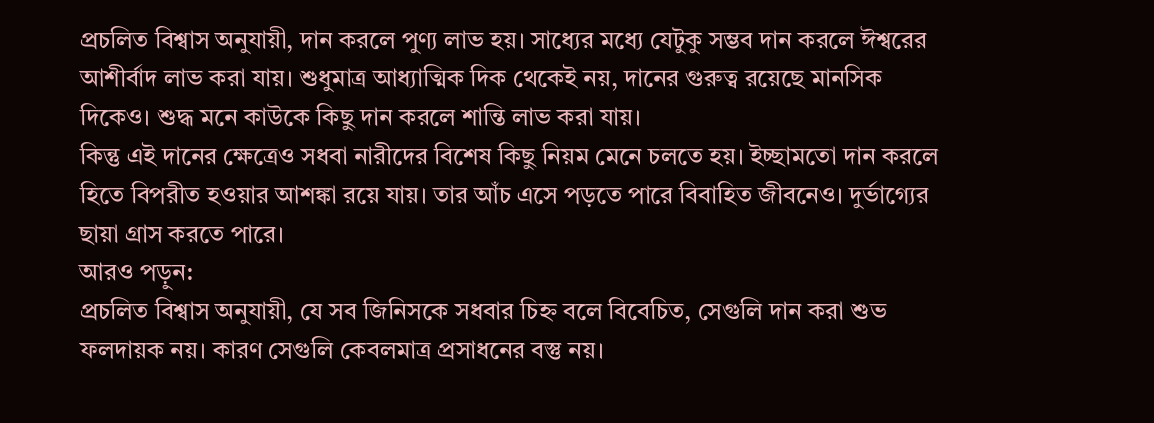প্রচলিত বিশ্বাস অনুযায়ী, দান করলে পুণ্য লাভ হয়। সাধ্যের মধ্যে যেটুকু সম্ভব দান করলে ঈশ্বরের আশীর্বাদ লাভ করা যায়। শুধুমাত্র আধ্যাত্মিক দিক থেকেই নয়, দানের গুরুত্ব রয়েছে মানসিক দিকেও। শুদ্ধ মনে কাউকে কিছু দান করলে শান্তি লাভ করা যায়।
কিন্তু এই দানের ক্ষেত্রেও সধবা নারীদের বিশেষ কিছু নিয়ম মেনে চলতে হয়। ইচ্ছামতো দান করলে হিতে বিপরীত হওয়ার আশঙ্কা রয়ে যায়। তার আঁচ এসে পড়তে পারে বিবাহিত জীবনেও। দুর্ভাগ্যের ছায়া গ্রাস করতে পারে।
আরও পড়ুন:
প্রচলিত বিশ্বাস অনুযায়ী, যে সব জিনিসকে সধবার চিহ্ন বলে বিবেচিত, সেগুলি দান করা শুভ ফলদায়ক নয়। কারণ সেগুলি কেবলমাত্র প্রসাধনের বস্তু নয়।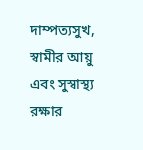দাম্পত্যসুখ, স্বামীর আয়ু এবং সুস্বাস্থ্য রক্ষার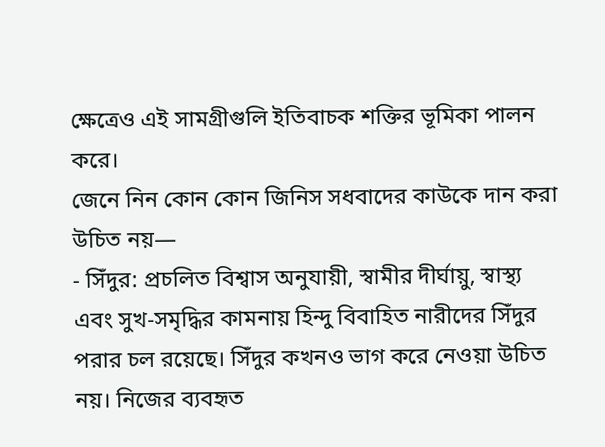ক্ষেত্রেও এই সামগ্রীগুলি ইতিবাচক শক্তির ভূমিকা পালন করে।
জেনে নিন কোন কোন জিনিস সধবাদের কাউকে দান করা উচিত নয়—
- সিঁদুর: প্রচলিত বিশ্বাস অনুযায়ী, স্বামীর দীর্ঘায়ু, স্বাস্থ্য এবং সুখ-সমৃদ্ধির কামনায় হিন্দু বিবাহিত নারীদের সিঁদুর পরার চল রয়েছে। সিঁদুর কখনও ভাগ করে নেওয়া উচিত নয়। নিজের ব্যবহৃত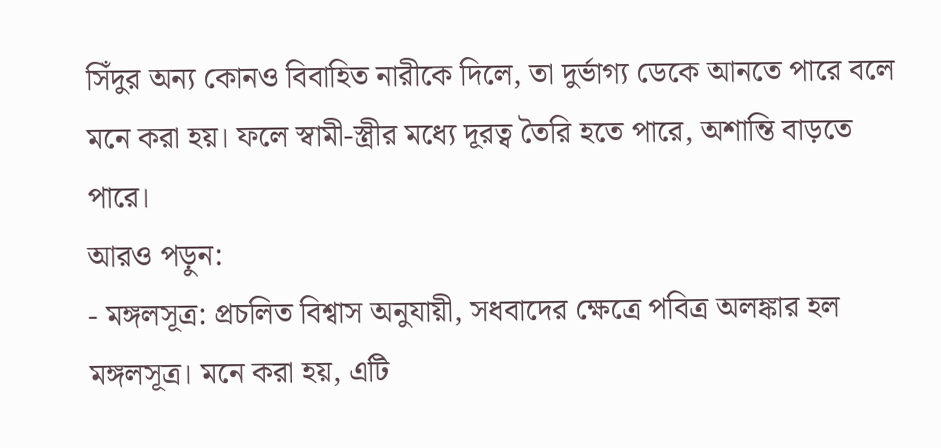সিঁদুর অন্য কোনও বিবাহিত নারীকে দিলে, তা দুর্ভাগ্য ডেকে আনতে পারে বলে মনে করা হয়। ফলে স্বামী-স্ত্রীর মধ্যে দূরত্ব তৈরি হতে পারে, অশান্তি বাড়তে পারে।
আরও পড়ুন:
- মঙ্গলসূত্র: প্রচলিত বিশ্বাস অনুযায়ী, সধবাদের ক্ষেত্রে পবিত্র অলঙ্কার হল মঙ্গলসূত্র। মনে করা হয়, এটি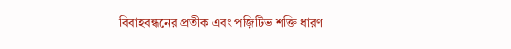বিবাহবন্ধনের প্রতীক এবং পজ়িটিভ শক্তি ধারণ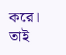করে। তাই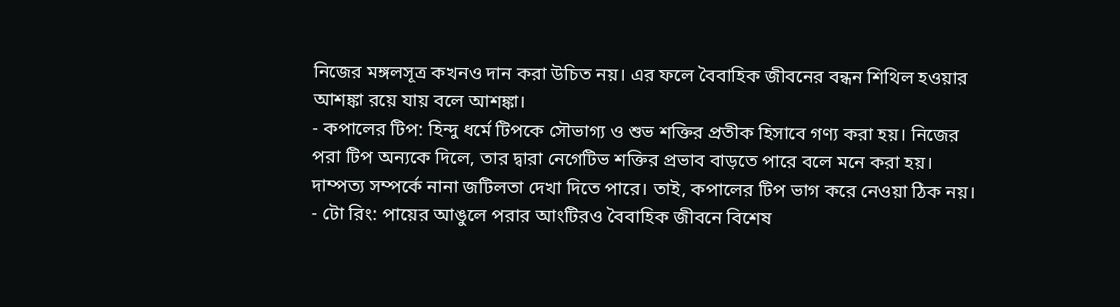নিজের মঙ্গলসূত্র কখনও দান করা উচিত নয়। এর ফলে বৈবাহিক জীবনের বন্ধন শিথিল হওয়ার আশঙ্কা রয়ে যায় বলে আশঙ্কা।
- কপালের টিপ: হিন্দু ধর্মে টিপকে সৌভাগ্য ও শুভ শক্তির প্রতীক হিসাবে গণ্য করা হয়। নিজের পরা টিপ অন্যকে দিলে, তার দ্বারা নেগেটিভ শক্তির প্রভাব বাড়তে পারে বলে মনে করা হয়। দাম্পত্য সম্পর্কে নানা জটিলতা দেখা দিতে পারে। তাই, কপালের টিপ ভাগ করে নেওয়া ঠিক নয়।
- টো রিং: পায়ের আঙুলে পরার আংটিরও বৈবাহিক জীবনে বিশেষ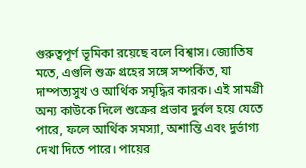গুরুত্বপূর্ণ ভূমিকা রয়েছে বলে বিশ্বাস। জ্যোতিষ মতে, এগুলি শুক্র গ্রহের সঙ্গে সম্পর্কিত, যা দাম্পত্যসুখ ও আর্থিক সমৃদ্ধির কারক। এই সামগ্রী অন্য কাউকে দিলে শুক্রের প্রভাব দুর্বল হয়ে যেতে পারে, ফলে আর্থিক সমস্যা, অশান্তি এবং দুর্ভাগ্য দেখা দিতে পারে। পায়ের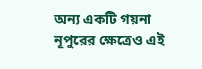অন্য একটি গয়না নূপুরের ক্ষেত্রেও এই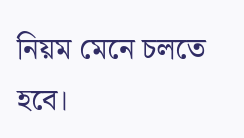নিয়ম মেনে চলতে হবে।